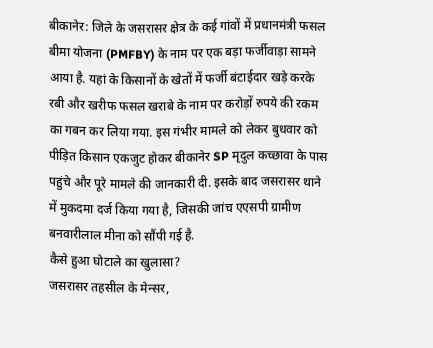बीकानेर: जिले के जसरासर क्षेत्र के कई गांवों में प्रधानमंत्री फसल बीमा योजना (PMFBY) के नाम पर एक बड़ा फर्जीवाड़ा सामने आया है. यहां के किसानों के खेतों में फर्जी बंटाईदार खड़े करके रबी और खरीफ फसल खराबे के नाम पर करोड़ों रुपये की रकम का गबन कर लिया गया. इस गंभीर मामले को लेकर बुधवार को पीड़ित किसान एकजुट होकर बीकानेर SP मृदुल कच्छावा के पास पहुंचे और पूरे मामले की जानकारी दी. इसके बाद जसरासर थाने में मुकदमा दर्ज किया गया है, जिसकी जांच एएसपी ग्रामीण बनवारीलाल मीना को सौंपी गई है.
कैसे हुआ घोटाले का खुलासा?
जसरासर तहसील के मेन्सर,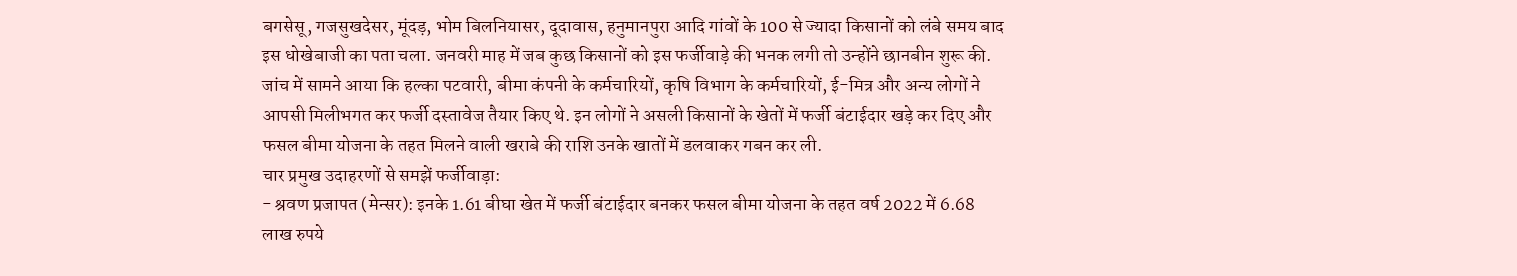बगसेसू, गजसुखदेसर, मूंदड़, भोम बिलनियासर, दूदावास, हनुमानपुरा आदि गांवों के 100 से ज्यादा किसानों को लंबे समय बाद इस धोखेबाजी का पता चला. जनवरी माह में जब कुछ किसानों को इस फर्जीवाड़े की भनक लगी तो उन्होंने छानबीन शुरू की. जांच में सामने आया कि हल्का पटवारी, बीमा कंपनी के कर्मचारियों, कृषि विभाग के कर्मचारियों, ई-मित्र और अन्य लोगों ने आपसी मिलीभगत कर फर्जी दस्तावेज तैयार किए थे. इन लोगों ने असली किसानों के खेतों में फर्जी बंटाईदार खड़े कर दिए और फसल बीमा योजना के तहत मिलने वाली खराबे की राशि उनके खातों में डलवाकर गबन कर ली.
चार प्रमुख उदाहरणों से समझें फर्जीवाड़ा:
- श्रवण प्रजापत (मेन्सर): इनके 1.61 बीघा खेत में फर्जी बंटाईदार बनकर फसल बीमा योजना के तहत वर्ष 2022 में 6.68 लाख रुपये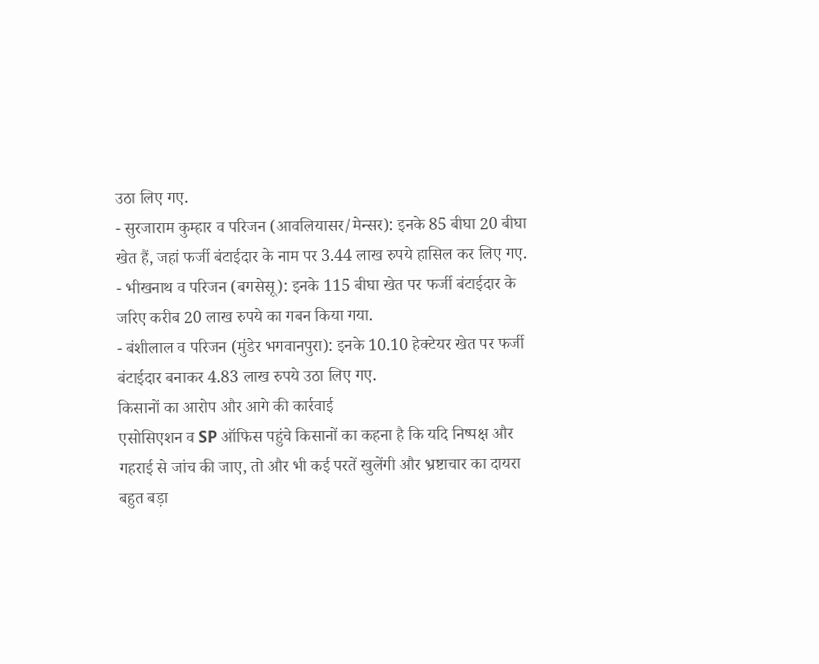उठा लिए गए.
- सुरजाराम कुम्हार व परिजन (आवलियासर/मेन्सर): इनके 85 बीघा 20 बीघा खेत हैं, जहां फर्जी बंटाईदार के नाम पर 3.44 लाख रुपये हासिल कर लिए गए.
- भीखनाथ व परिजन (बगसेसू): इनके 115 बीघा खेत पर फर्जी बंटाईदार के जरिए करीब 20 लाख रुपये का गबन किया गया.
- बंशीलाल व परिजन (मुंडेर भगवानपुरा): इनके 10.10 हेक्टेयर खेत पर फर्जी बंटाईदार बनाकर 4.83 लाख रुपये उठा लिए गए.
किसानों का आरोप और आगे की कार्रवाई
एसोसिएशन व SP ऑफिस पहुंचे किसानों का कहना है कि यदि निष्पक्ष और गहराई से जांच की जाए, तो और भी कई परतें खुलेंगी और भ्रष्टाचार का दायरा बहुत बड़ा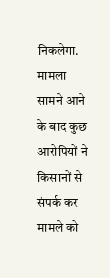निकलेगा. मामला सामने आने के बाद कुछ आरोपियों ने किसानों से संपर्क कर मामले को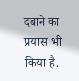दबाने का प्रयास भी किया है.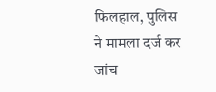फिलहाल, पुलिस ने मामला दर्ज कर जांच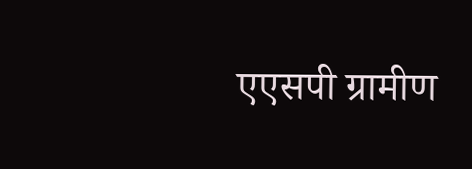एएसपी ग्रामीण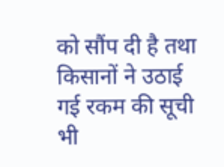को सौंप दी है तथा किसानों ने उठाई गई रकम की सूची भी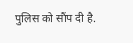पुलिस को सौंप दी है.